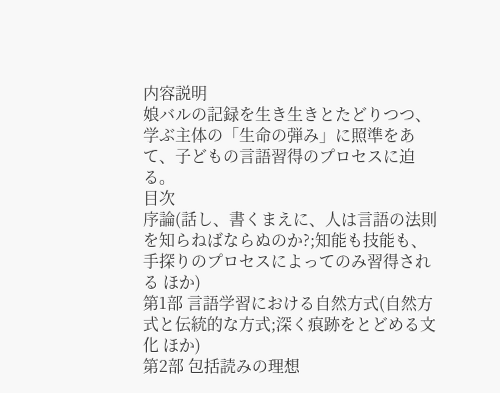内容説明
娘バルの記録を生き生きとたどりつつ、学ぶ主体の「生命の弾み」に照準をあて、子どもの言語習得のプロセスに迫る。
目次
序論(話し、書くまえに、人は言語の法則を知らねばならぬのか?;知能も技能も、手探りのプロセスによってのみ習得される ほか)
第1部 言語学習における自然方式(自然方式と伝統的な方式;深く痕跡をとどめる文化 ほか)
第2部 包括読みの理想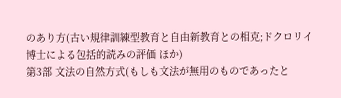のあり方(古い規律訓練型教育と自由新教育との相克;ドクロリイ博士による包括的読みの評価 ほか)
第3部 文法の自然方式(もしも文法が無用のものであったと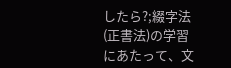したら?;綴字法(正書法)の学習にあたって、文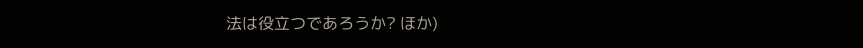法は役立つであろうか? ほか)